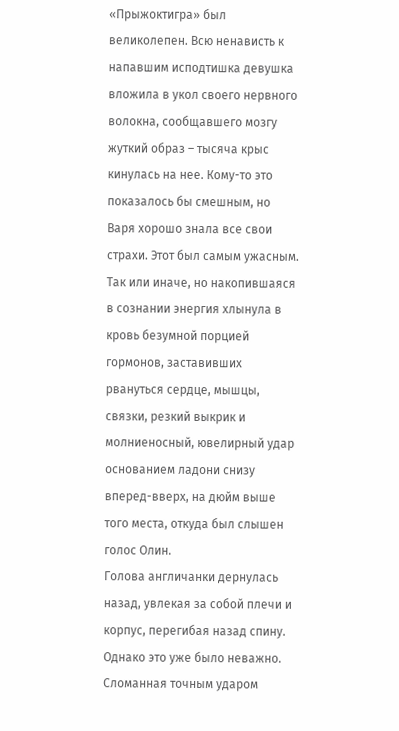«Прыжоктигра» был великолепен. Всю ненависть к напавшим исподтишка девушка вложила в укол своего нервного волокна, сообщавшего мозгу жуткий образ – тысяча крыс кинулась на нее. Кому-то это показалось бы смешным, но Варя хорошо знала все свои страхи. Этот был самым ужасным. Так или иначе, но накопившаяся в сознании энергия хлынула в кровь безумной порцией гормонов, заставивших рвануться сердце, мышцы, связки, резкий выкрик и молниеносный, ювелирный удар основанием ладони снизу вперед-вверх, на дюйм выше того места, откуда был слышен голос Олин.
Голова англичанки дернулась назад, увлекая за собой плечи и корпус, перегибая назад спину. Однако это уже было неважно. Сломанная точным ударом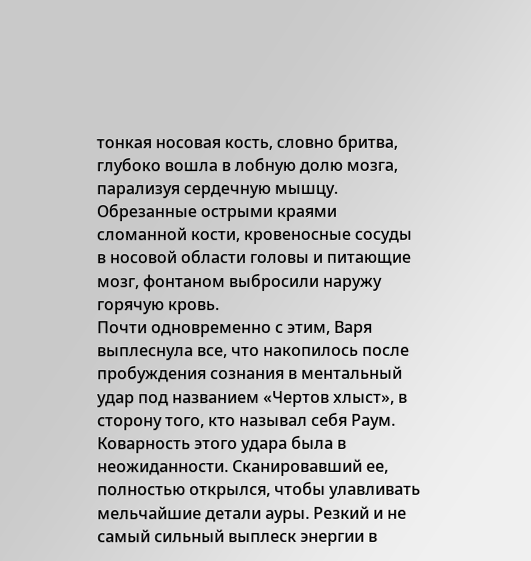тонкая носовая кость, словно бритва, глубоко вошла в лобную долю мозга, парализуя сердечную мышцу. Обрезанные острыми краями сломанной кости, кровеносные сосуды в носовой области головы и питающие мозг, фонтаном выбросили наружу горячую кровь.
Почти одновременно с этим, Варя выплеснула все, что накопилось после пробуждения сознания в ментальный удар под названием «Чертов хлыст», в сторону того, кто называл себя Раум. Коварность этого удара была в неожиданности. Сканировавший ее, полностью открылся, чтобы улавливать мельчайшие детали ауры. Резкий и не самый сильный выплеск энергии в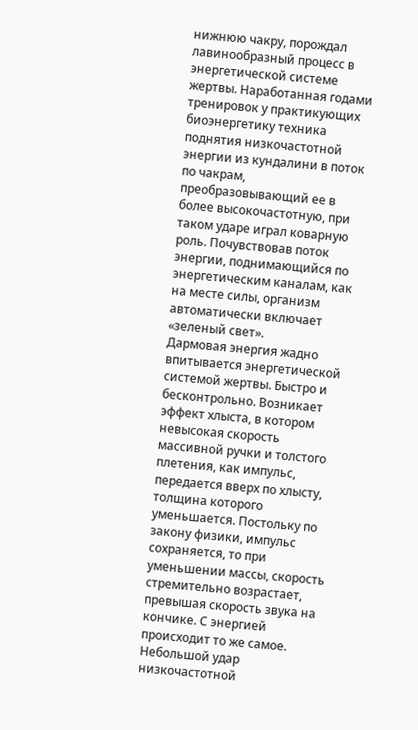нижнюю чакру, порождал лавинообразный процесс в энергетической системе жертвы. Наработанная годами тренировок у практикующих биоэнергетику техника поднятия низкочастотной энергии из кундалини в поток по чакрам, преобразовывающий ее в более высокочастотную, при таком ударе играл коварную роль. Почувствовав поток энергии, поднимающийся по энергетическим каналам, как на месте силы, организм автоматически включает «зеленый свет».
Дармовая энергия жадно впитывается энергетической системой жертвы. Быстро и бесконтрольно. Возникает эффект хлыста, в котором невысокая скорость массивной ручки и толстого плетения, как импульс, передается вверх по хлысту, толщина которого уменьшается. Постольку по закону физики, импульс сохраняется, то при уменьшении массы, скорость стремительно возрастает, превышая скорость звука на кончике. С энергией происходит то же самое. Небольшой удар низкочастотной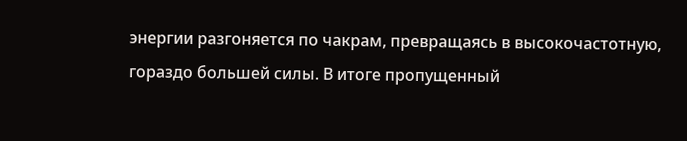энергии разгоняется по чакрам, превращаясь в высокочастотную, гораздо большей силы. В итоге пропущенный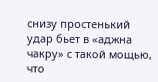снизу простенький удар бьет в «аджна чакру» с такой мощью, что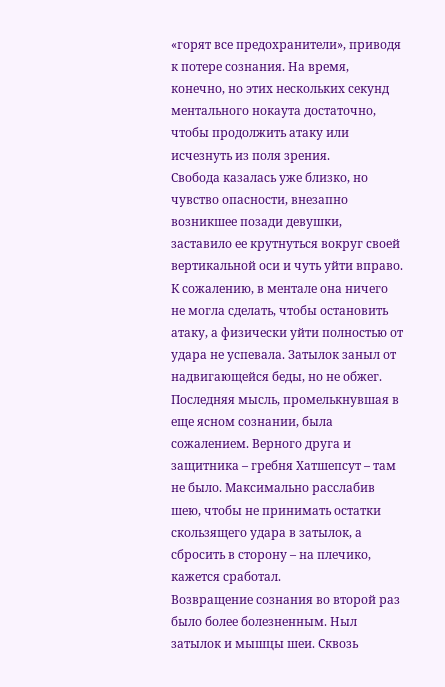«горят все предохранители», приводя к потере сознания. На время, конечно, но этих нескольких секунд ментального нокаута достаточно, чтобы продолжить атаку или исчезнуть из поля зрения.
Свобода казалась уже близко, но чувство опасности, внезапно возникшее позади девушки, заставило ее крутнуться вокруг своей вертикальной оси и чуть уйти вправо. К сожалению, в ментале она ничего не могла сделать, чтобы остановить атаку, а физически уйти полностью от удара не успевала. Затылок заныл от надвигающейся беды, но не обжег. Последняя мысль, промелькнувшая в еще ясном сознании, была сожалением. Верного друга и защитника – гребня Хатшепсут – там не было. Максимально расслабив шею, чтобы не принимать остатки скользящего удара в затылок, а сбросить в сторону – на плечико, кажется сработал.
Возвращение сознания во второй раз было более болезненным. Ныл затылок и мышцы шеи. Сквозь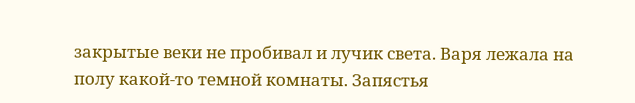закрытые веки не пробивал и лучик света. Варя лежала на полу какой-то темной комнаты. Запястья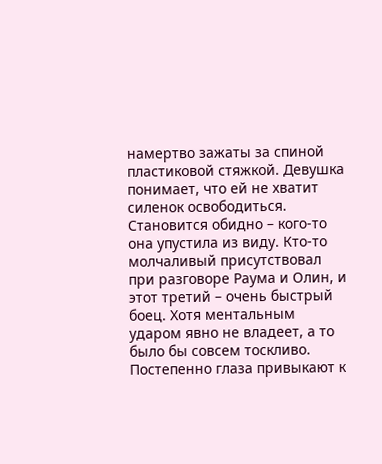намертво зажаты за спиной пластиковой стяжкой. Девушка понимает, что ей не хватит силенок освободиться. Становится обидно – кого-то она упустила из виду. Кто-то молчаливый присутствовал при разговоре Раума и Олин, и этот третий – очень быстрый боец. Хотя ментальным ударом явно не владеет, а то было бы совсем тоскливо.
Постепенно глаза привыкают к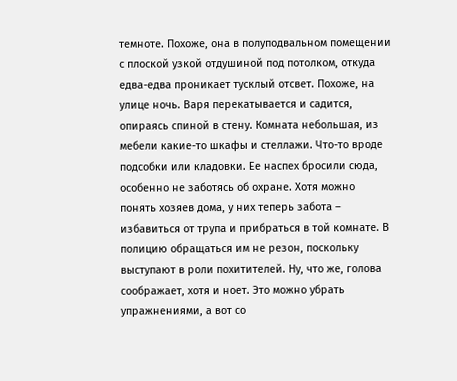темноте. Похоже, она в полуподвальном помещении с плоской узкой отдушиной под потолком, откуда едва-едва проникает тусклый отсвет. Похоже, на улице ночь. Варя перекатывается и садится, опираясь спиной в стену. Комната небольшая, из мебели какие-то шкафы и стеллажи. Что-то вроде подсобки или кладовки. Ее наспех бросили сюда, особенно не заботясь об охране. Хотя можно понять хозяев дома, у них теперь забота – избавиться от трупа и прибраться в той комнате. В полицию обращаться им не резон, поскольку выступают в роли похитителей. Ну, что же, голова соображает, хотя и ноет. Это можно убрать упражнениями, а вот со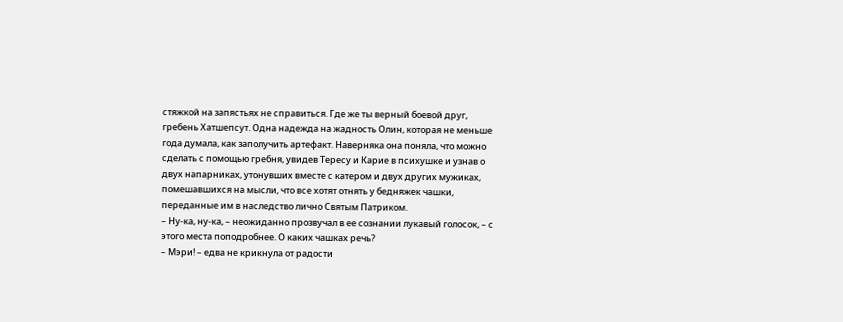стяжкой на запястьях не справиться. Где же ты верный боевой друг, гребень Хатшепсут. Одна надежда на жадность Олин, которая не меньше года думала, как заполучить артефакт. Наверняка она поняла, что можно сделать с помощью гребня, увидев Тересу и Карие в психушке и узнав о двух напарниках, утонувших вместе с катером и двух других мужиках, помешавшихся на мысли, что все хотят отнять у бедняжек чашки, переданные им в наследство лично Святым Патриком.
– Ну-ка, ну-ка, – неожиданно прозвучал в ее сознании лукавый голосок, – с этого места поподробнее. О каких чашках речь?
– Мэри! – едва не крикнула от радости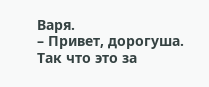Варя.
– Привет, дорогуша. Так что это за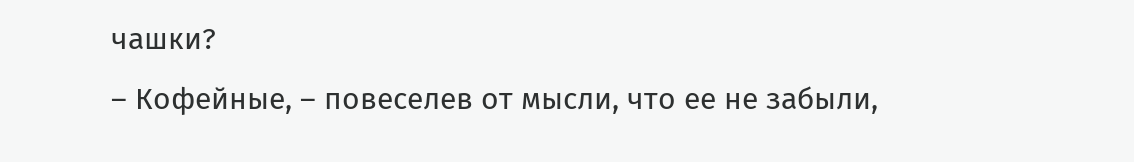чашки?
– Кофейные, – повеселев от мысли, что ее не забыли,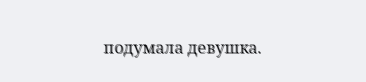подумала девушка.